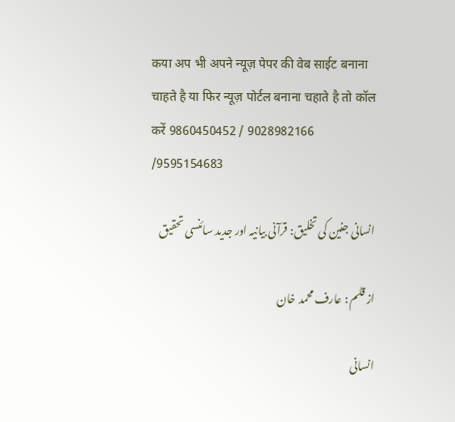कया अप भी अपने न्यूज़ पेपर की वेब साईट बनाना चाहते है या फिर न्यूज़ पोर्टल बनाना चहाते है तो कॉल करें 9860450452 / 9028982166 /9595154683

انسانی جنین کی تخلیق: قرآنی بیانیہ اور جدید سائنسی تحقیق

از قلم : عارف محمد خان

انسانی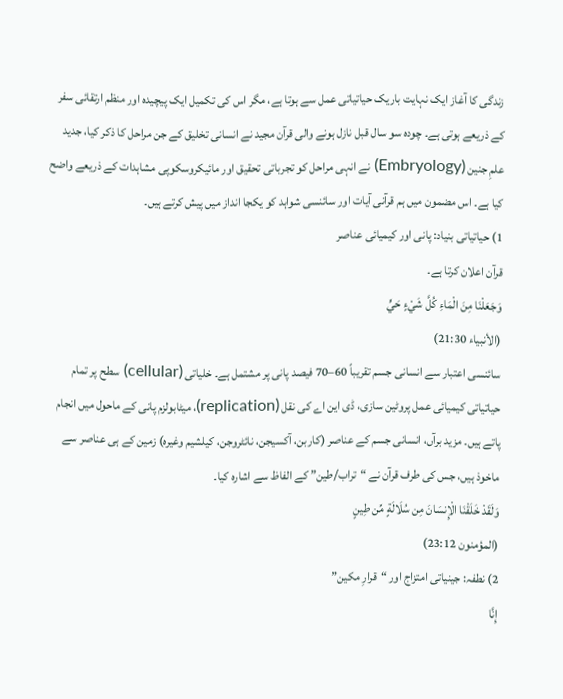زندگی کا آغاز ایک نہایت باریک حیاتیاتی عمل سے ہوتا ہے، مگر اس کی تکمیل ایک پیچیدہ اور منظم ارتقائی سفر کے ذریعے ہوتی ہے۔ چودہ سو سال قبل نازل ہونے والی قرآن مجید نے انسانی تخلیق کے جن مراحل کا ذکر کیا، جدید علمِ جنین (Embryology) نے انہی مراحل کو تجرباتی تحقیق اور مائیکروسکوپی مشاہدات کے ذریعے واضح کیا ہے۔ اس مضمون میں ہم قرآنی آیات اور سائنسی شواہد کو یکجا انداز میں پیش کرتے ہیں۔
1) حیاتیاتی بنیاد: پانی اور کیمیائی عناصر
قرآن اعلان کرتا ہے۔
وَجَعَلْنَا مِنَ الْمَاءِ كُلَّ شَيْءٍ حَيٍّ
(الأنبياء 21:30)
سائنسی اعتبار سے انسانی جسم تقریباً 60–70 فیصد پانی پر مشتمل ہے۔ خلیاتی (cellular) سطح پر تمام حیاتیاتی کیمیائی عمل پروٹین سازی، ڈی این اے کی نقل (replication)، میٹابولزم پانی کے ماحول میں انجام پاتے ہیں۔ مزید برآں، انسانی جسم کے عناصر (کاربن، آکسیجن، نائٹروجن، کیلشیم وغیرہ) زمین کے ہی عناصر سے ماخوذ ہیں، جس کی طرف قرآن نے “تراب/طین” کے الفاظ سے اشارہ کیا۔
وَلَقَدْ خَلَقْنَا الْإِنسَانَ مِن سُلَالَةٍ مِّن طِينٍ
(المؤمنون 23:12)
2) نطفہ: جینیاتی امتزاج اور “قرارِ مکین”
إِنَّا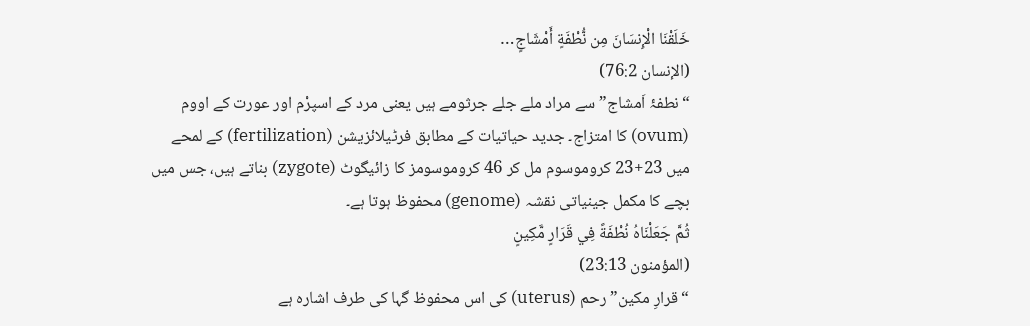خَلَقْنَا الْإِنسَانَ مِن نُّطْفَةٍ أَمْشَاجٍ…
(الإنسان 76:2)
“نطفۂ اَمشاج” سے مراد ملے جلے جرثومے ہیں یعنی مرد کے اسپرْم اور عورت کے اووم (ovum) کا امتزاج۔ جدید حیاتیات کے مطابق فرٹیلائزیشن (fertilization) کے لمحے میں 23+23 کروموسوم مل کر 46 کروموسومز کا زائیگوٹ (zygote) بناتے ہیں، جس میں بچے کا مکمل جینیاتی نقشہ (genome) محفوظ ہوتا ہے۔
ثُمَّ جَعَلْنَاهُ نُطْفَةً فِي قَرَارٍ مَّكِينٍ
(المؤمنون 23:13)
“قرارِ مکین” رحم (uterus) کی اس محفوظ گہا کی طرف اشارہ ہے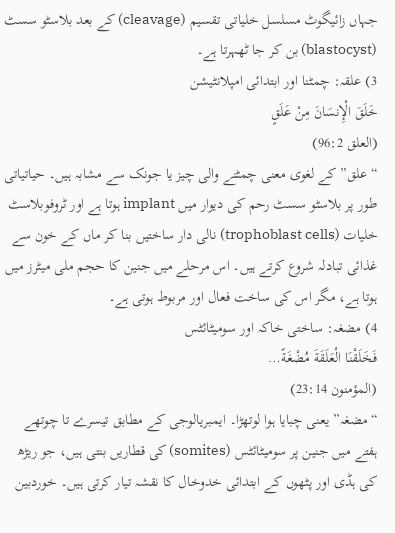جہاں زائیگوٹ مسلسل خلیاتی تقسیم (cleavage) کے بعد بلاسٹو سسٹ (blastocyst) بن کر جا ٹھہرتا ہے۔
3) علقہ: چمٹنا اور ابتدائی امپلانٹیشن
خَلَقَ الْإِنسَانَ مِنْ عَلَقٍ
(العلق 96:2)
“علق” کے لغوی معنی چمٹنے والی چیز یا جونک سے مشابہ ہیں۔ حیاتیاتی طور پر بلاسٹو سسٹ رحم کی دیوار میں implant ہوتا ہے اور ٹروفوبلاسٹ خلیات (trophoblast cells) نالی دار ساختیں بنا کر ماں کے خون سے غذائی تبادلہ شروع کرتے ہیں۔ اس مرحلے میں جنین کا حجم ملی میٹرز میں ہوتا ہے، مگر اس کی ساخت فعال اور مربوط ہوتی ہے۔
4) مضغہ: ساختی خاکہ اور سومیٹائٹس
فَخَلَقْنَا الْعَلَقَةَ مُضْغَةً…
(المؤمنون 23:14)
“مضغہ” یعنی چبایا ہوا لوتھڑا۔ ایمبریالوجی کے مطابق تیسرے تا چوتھے ہفتے میں جنین پر سومیٹائٹس (somites) کی قطاریں بنتی ہیں، جو ریڑھ کی ہڈی اور پٹھوں کے ابتدائی خدوخال کا نقشہ تیار کرتی ہیں۔ خوردبین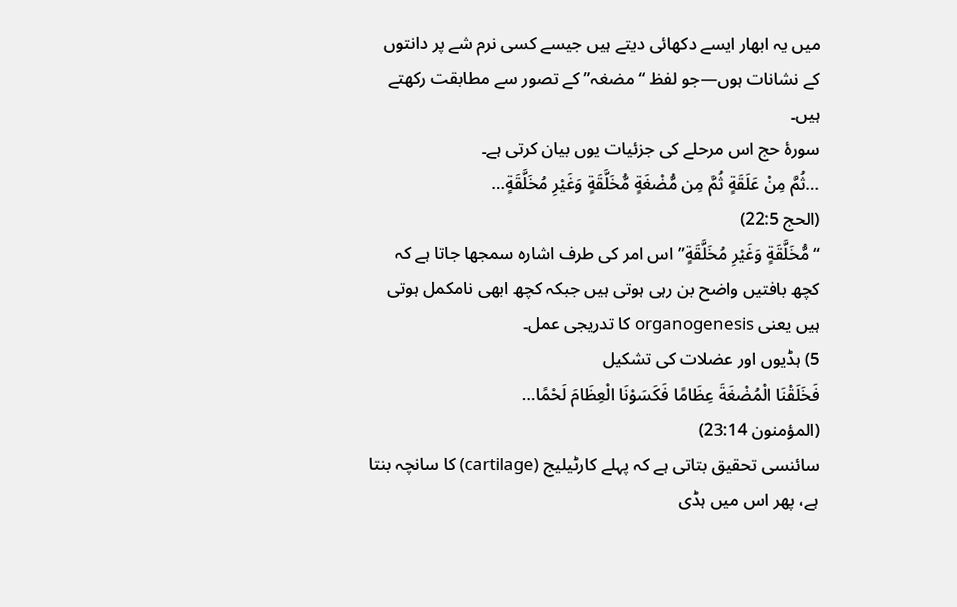میں یہ ابھار ایسے دکھائی دیتے ہیں جیسے کسی نرم شے پر دانتوں کے نشانات ہوں—جو لفظ “مضغہ” کے تصور سے مطابقت رکھتے ہیں۔
سورۂ حج اس مرحلے کی جزئیات یوں بیان کرتی ہے۔
…ثُمَّ مِنْ عَلَقَةٍ ثُمَّ مِن مُّضْغَةٍ مُّخَلَّقَةٍ وَغَيْرِ مُخَلَّقَةٍ…
(الحج 22:5)
“مُّخَلَّقَةٍ وَغَيْرِ مُخَلَّقَةٍ” اس امر کی طرف اشارہ سمجھا جاتا ہے کہ کچھ بافتیں واضح بن رہی ہوتی ہیں جبکہ کچھ ابھی نامکمل ہوتی ہیں یعنی organogenesis کا تدریجی عمل۔
5) ہڈیوں اور عضلات کی تشکیل
فَخَلَقْنَا الْمُضْغَةَ عِظَامًا فَكَسَوْنَا الْعِظَامَ لَحْمًا…
(المؤمنون 23:14)
سائنسی تحقیق بتاتی ہے کہ پہلے کارٹیلیج (cartilage) کا سانچہ بنتا ہے، پھر اس میں ہڈی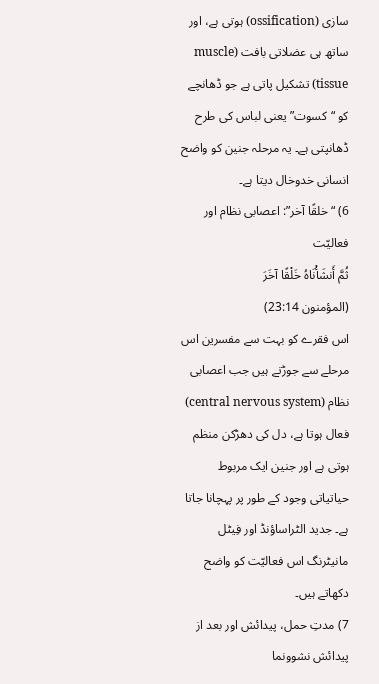سازی (ossification) ہوتی ہے، اور ساتھ ہی عضلاتی بافت (muscle tissue) تشکیل پاتی ہے جو ڈھانچے کو “کسوت” یعنی لباس کی طرح ڈھانپتی ہے۔ یہ مرحلہ جنین کو واضح انسانی خدوخال دیتا ہے۔
6) “خلقًا آخر”: اعصابی نظام اور فعالیّت
ثُمَّ أَنشَأْنَاهُ خَلْقًا آخَرَ
(المؤمنون 23:14)
اس فقرے کو بہت سے مفسرین اس مرحلے سے جوڑتے ہیں جب اعصابی نظام (central nervous system) فعال ہوتا ہے، دل کی دھڑکن منظم ہوتی ہے اور جنین ایک مربوط حیاتیاتی وجود کے طور پر پہچانا جاتا ہے۔ جدید الٹراساؤنڈ اور فِیٹل مانیٹرنگ اس فعالیّت کو واضح دکھاتے ہیں۔
7) مدتِ حمل، پیدائش اور بعد از پیدائش نشوونما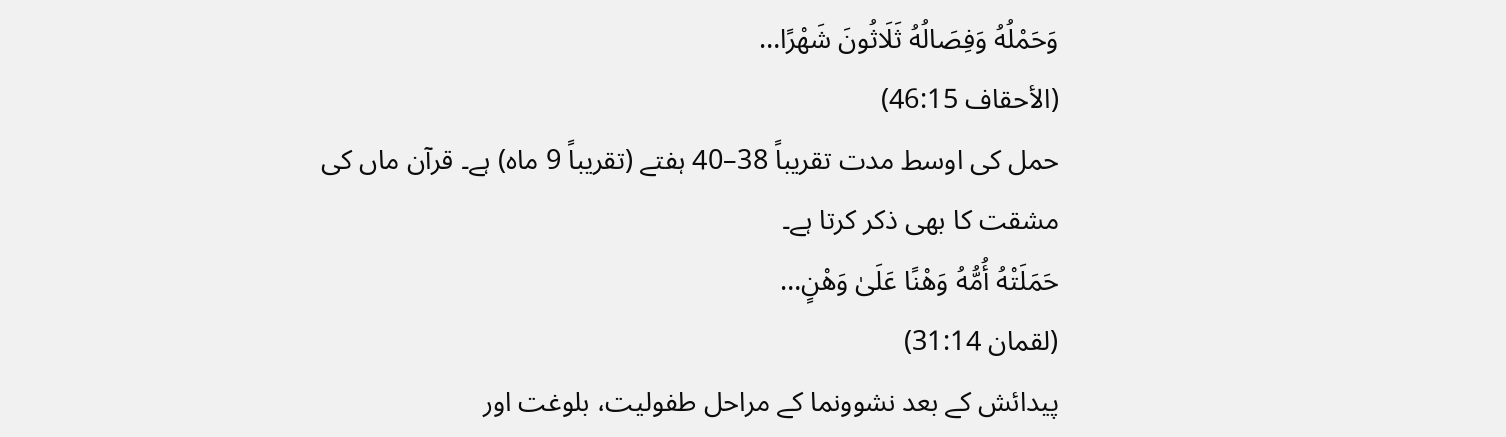وَحَمْلُهُ وَفِصَالُهُ ثَلَاثُونَ شَهْرًا…
(الأحقاف 46:15)
حمل کی اوسط مدت تقریباً 38–40 ہفتے (تقریباً 9 ماہ) ہے۔ قرآن ماں کی مشقت کا بھی ذکر کرتا ہے۔
حَمَلَتْهُ أُمُّهُ وَهْنًا عَلَىٰ وَهْنٍ…
(لقمان 31:14)
پیدائش کے بعد نشوونما کے مراحل طفولیت، بلوغت اور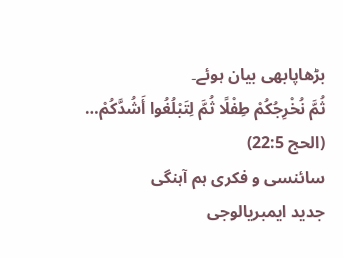بڑھاپابھی بیان ہوئے۔
ثُمَّ نُخْرِجُكُمْ طِفْلًا ثُمَّ لِتَبْلُغُوا أَشُدَّكُمْ…
(الحج 22:5)
سائنسی و فکری ہم آہنگی
جدید ایمبریالوجی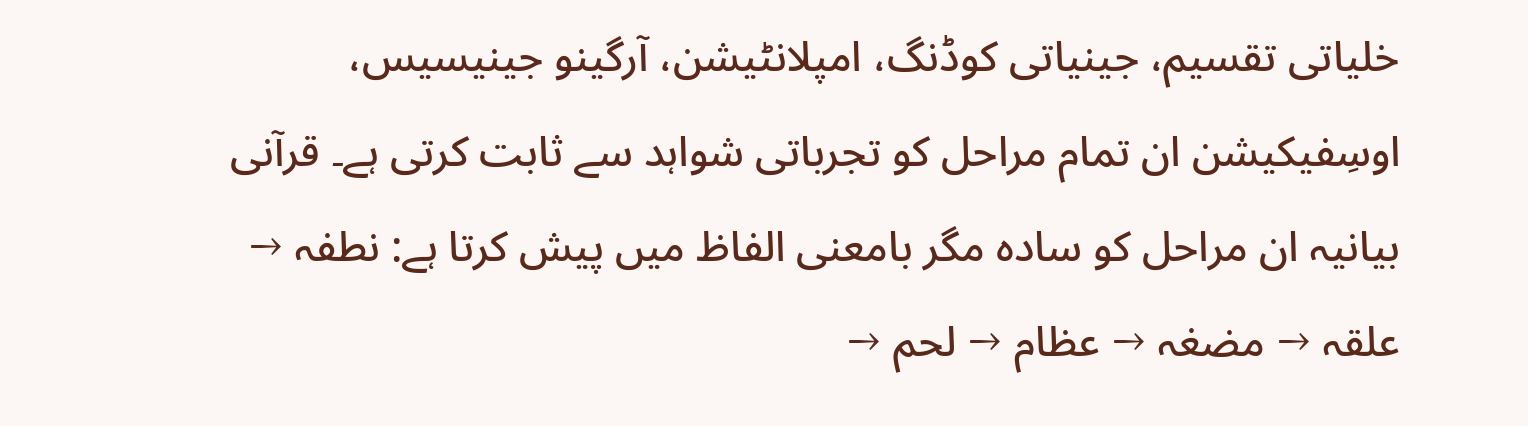خلیاتی تقسیم، جینیاتی کوڈنگ، امپلانٹیشن، آرگینو جینیسیس، اوسِفیکیشن ان تمام مراحل کو تجرباتی شواہد سے ثابت کرتی ہے۔ قرآنی بیانیہ ان مراحل کو سادہ مگر بامعنی الفاظ میں پیش کرتا ہے: نطفہ → علقہ → مضغہ → عظام → لحم →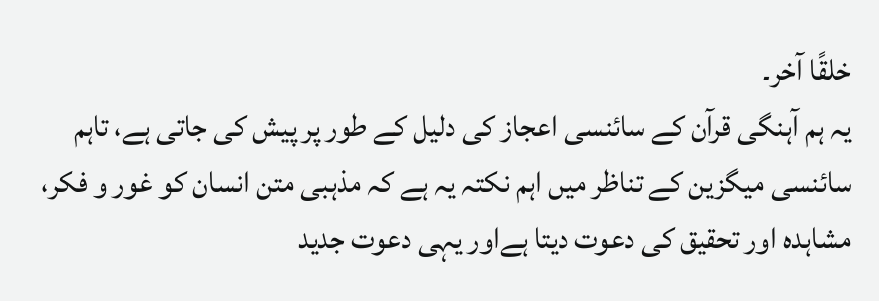خلقًا آخر۔
یہ ہم آہنگی قرآن کے سائنسی اعجاز کی دلیل کے طور پر پیش کی جاتی ہے، تاہم سائنسی میگزین کے تناظر میں اہم نکتہ یہ ہے کہ مذہبی متن انسان کو غور و فکر، مشاہدہ اور تحقیق کی دعوت دیتا ہےاور یہی دعوت جدید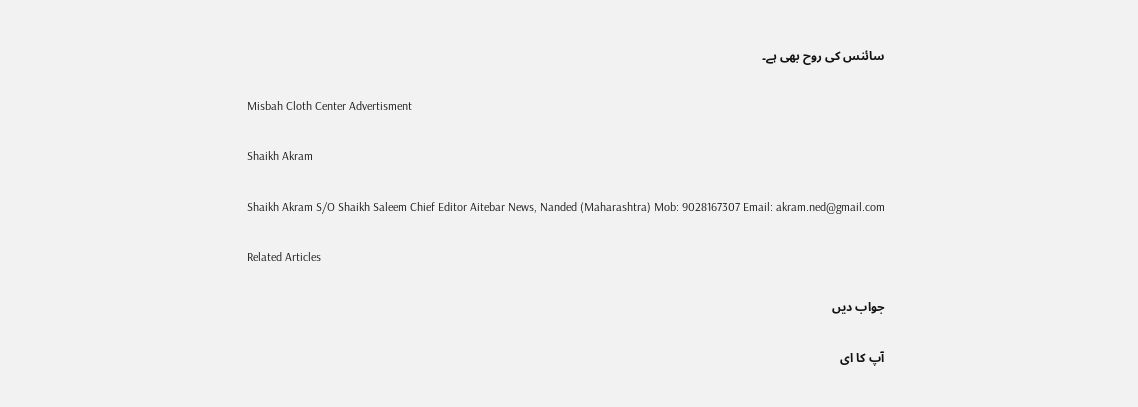سائنس کی روح بھی ہے۔

Misbah Cloth Center Advertisment

Shaikh Akram

Shaikh Akram S/O Shaikh Saleem Chief Editor Aitebar News, Nanded (Maharashtra) Mob: 9028167307 Email: akram.ned@gmail.com

Related Articles

جواب دیں

آپ کا ای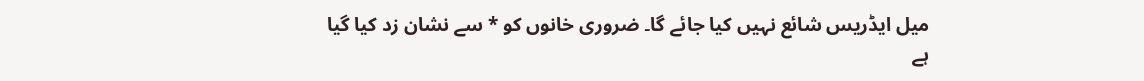میل ایڈریس شائع نہیں کیا جائے گا۔ ضروری خانوں کو * سے نشان زد کیا گیا ہے